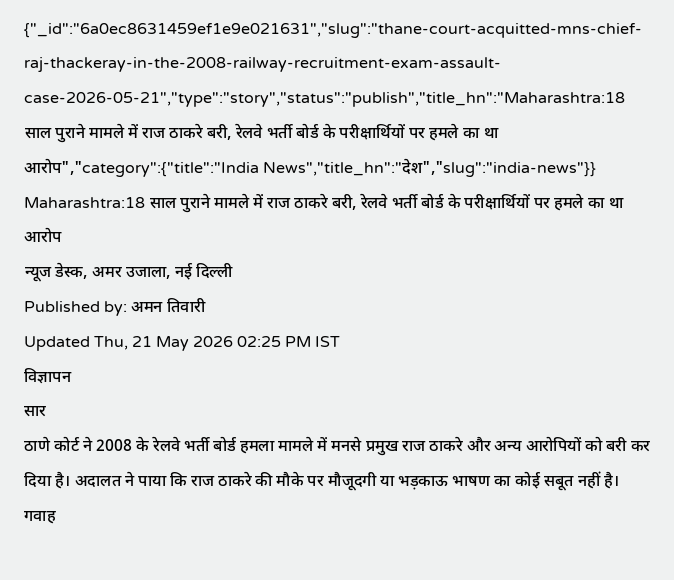{"_id":"6a0ec8631459ef1e9e021631","slug":"thane-court-acquitted-mns-chief-raj-thackeray-in-the-2008-railway-recruitment-exam-assault-case-2026-05-21","type":"story","status":"publish","title_hn":"Maharashtra:18 साल पुराने मामले में राज ठाकरे बरी, रेलवे भर्ती बोर्ड के परीक्षार्थियों पर हमले का था आरोप","category":{"title":"India News","title_hn":"देश","slug":"india-news"}}
Maharashtra:18 साल पुराने मामले में राज ठाकरे बरी, रेलवे भर्ती बोर्ड के परीक्षार्थियों पर हमले का था आरोप
न्यूज डेस्क, अमर उजाला, नई दिल्ली
Published by: अमन तिवारी
Updated Thu, 21 May 2026 02:25 PM IST
विज्ञापन
सार
ठाणे कोर्ट ने 2008 के रेलवे भर्ती बोर्ड हमला मामले में मनसे प्रमुख राज ठाकरे और अन्य आरोपियों को बरी कर दिया है। अदालत ने पाया कि राज ठाकरे की मौके पर मौजूदगी या भड़काऊ भाषण का कोई सबूत नहीं है। गवाह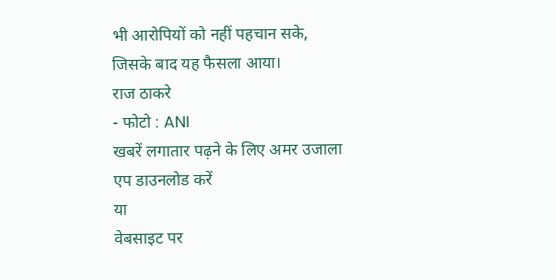भी आरोपियों को नहीं पहचान सके, जिसके बाद यह फैसला आया।
राज ठाकरे
- फोटो : ANI
खबरें लगातार पढ़ने के लिए अमर उजाला एप डाउनलोड करें
या
वेबसाइट पर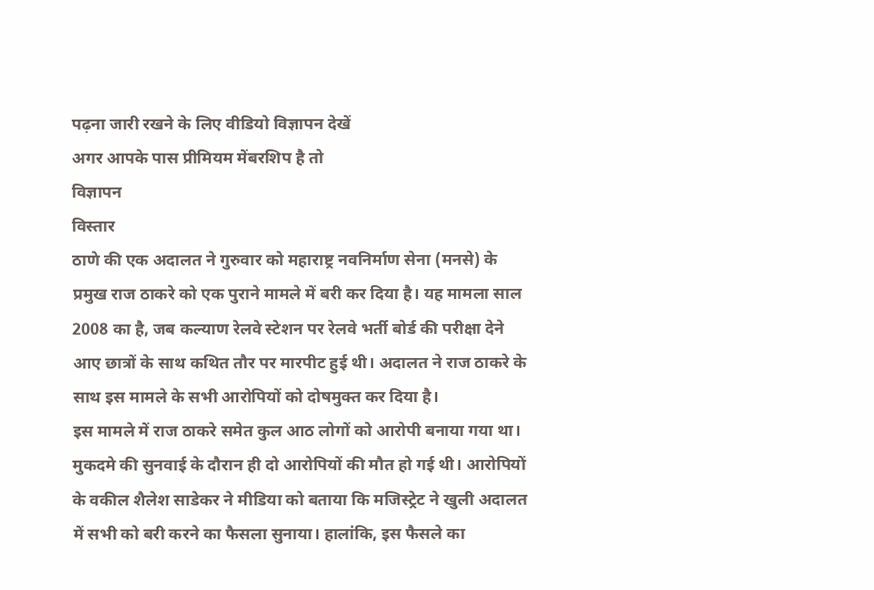पढ़ना जारी रखने के लिए वीडियो विज्ञापन देखें
अगर आपके पास प्रीमियम मेंबरशिप है तो
विज्ञापन
विस्तार
ठाणे की एक अदालत ने गुरुवार को महाराष्ट्र नवनिर्माण सेना (मनसे) के प्रमुख राज ठाकरे को एक पुराने मामले में बरी कर दिया है। यह मामला साल 2008 का है, जब कल्याण रेलवे स्टेशन पर रेलवे भर्ती बोर्ड की परीक्षा देने आए छात्रों के साथ कथित तौर पर मारपीट हुई थी। अदालत ने राज ठाकरे के साथ इस मामले के सभी आरोपियों को दोषमुक्त कर दिया है।
इस मामले में राज ठाकरे समेत कुल आठ लोगों को आरोपी बनाया गया था। मुकदमे की सुनवाई के दौरान ही दो आरोपियों की मौत हो गई थी। आरोपियों के वकील शैलेश साडेकर ने मीडिया को बताया कि मजिस्ट्रेट ने खुली अदालत में सभी को बरी करने का फैसला सुनाया। हालांकि, इस फैसले का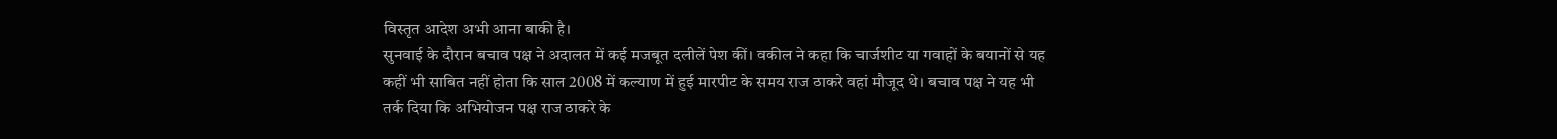विस्तृत आदेश अभी आना बाकी है।
सुनवाई के दौरान बचाव पक्ष ने अदालत में कई मजबूत दलीलें पेश कीं। वकील ने कहा कि चार्जशीट या गवाहों के बयानों से यह कहीं भी साबित नहीं होता कि साल 2008 में कल्याण में हुई मारपीट के समय राज ठाकरे वहां मौजूद थे। बचाव पक्ष ने यह भी तर्क दिया कि अभियोजन पक्ष राज ठाकरे के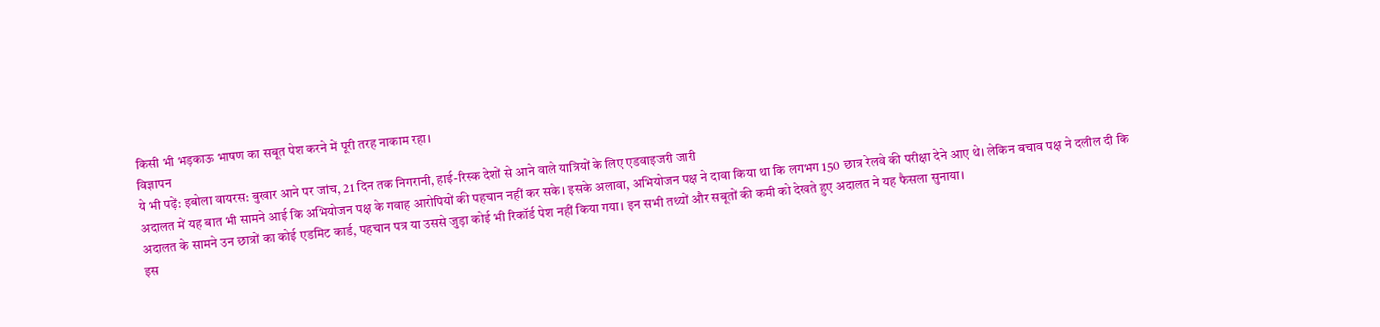किसी भी भड़काऊ भाषण का सबूत पेश करने में पूरी तरह नाकाम रहा।
विज्ञापन
ये भी पढ़ें: इबोला वायरस: बुखार आने पर जांच, 21 दिन तक निगरानी, हाई-रिस्क देशों से आने वाले यात्रियों के लिए एडवाइजरी जारी
अदालत में यह बात भी सामने आई कि अभियोजन पक्ष के गवाह आरोपियों की पहचान नहीं कर सके। इसके अलावा, अभियोजन पक्ष ने दावा किया था कि लगभग 150 छात्र रेलवे की परीक्षा देने आए थे। लेकिन बचाव पक्ष ने दलील दी कि अदालत के सामने उन छात्रों का कोई एडमिट कार्ड, पहचान पत्र या उससे जुड़ा कोई भी रिकॉर्ड पेश नहीं किया गया। इन सभी तथ्यों और सबूतों की कमी को देखते हुए अदालत ने यह फैसला सुनाया।
इस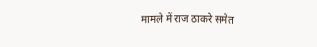मामले में राज ठाकरे समेत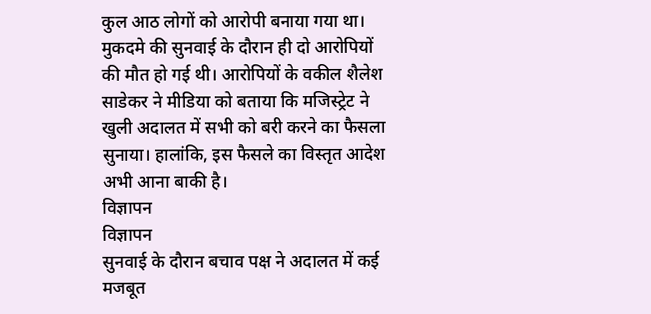कुल आठ लोगों को आरोपी बनाया गया था। मुकदमे की सुनवाई के दौरान ही दो आरोपियों की मौत हो गई थी। आरोपियों के वकील शैलेश साडेकर ने मीडिया को बताया कि मजिस्ट्रेट ने खुली अदालत में सभी को बरी करने का फैसला सुनाया। हालांकि, इस फैसले का विस्तृत आदेश अभी आना बाकी है।
विज्ञापन
विज्ञापन
सुनवाई के दौरान बचाव पक्ष ने अदालत में कई मजबूत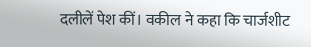दलीलें पेश कीं। वकील ने कहा कि चार्जशीट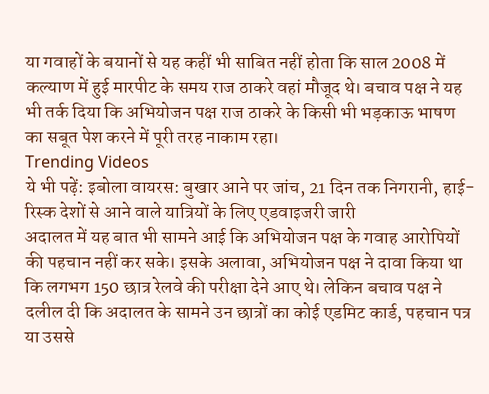या गवाहों के बयानों से यह कहीं भी साबित नहीं होता कि साल 2008 में कल्याण में हुई मारपीट के समय राज ठाकरे वहां मौजूद थे। बचाव पक्ष ने यह भी तर्क दिया कि अभियोजन पक्ष राज ठाकरे के किसी भी भड़काऊ भाषण का सबूत पेश करने में पूरी तरह नाकाम रहा।
Trending Videos
ये भी पढ़ें: इबोला वायरस: बुखार आने पर जांच, 21 दिन तक निगरानी, हाई-रिस्क देशों से आने वाले यात्रियों के लिए एडवाइजरी जारी
अदालत में यह बात भी सामने आई कि अभियोजन पक्ष के गवाह आरोपियों की पहचान नहीं कर सके। इसके अलावा, अभियोजन पक्ष ने दावा किया था कि लगभग 150 छात्र रेलवे की परीक्षा देने आए थे। लेकिन बचाव पक्ष ने दलील दी कि अदालत के सामने उन छात्रों का कोई एडमिट कार्ड, पहचान पत्र या उससे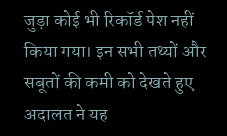जुड़ा कोई भी रिकॉर्ड पेश नहीं किया गया। इन सभी तथ्यों और सबूतों की कमी को देखते हुए अदालत ने यह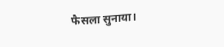फैसला सुनाया।